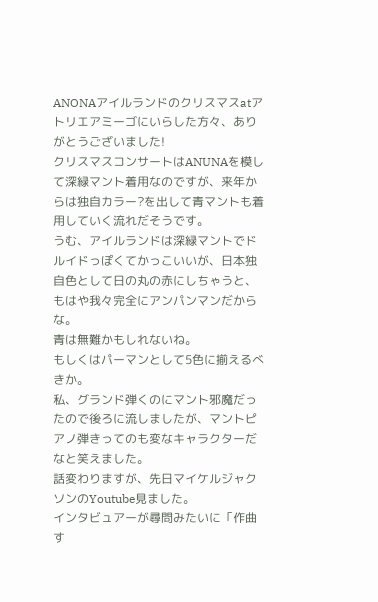ANONAアイルランドのクリスマスatアトリエアミーゴにいらした方々、ありがとうございました!
クリスマスコンサートはANUNAを模して深緑マント着用なのですが、来年からは独自カラー?を出して青マントも着用していく流れだそうです。
うむ、アイルランドは深緑マントでドルイドっぽくてかっこいいが、日本独自色として日の丸の赤にしちゃうと、もはや我々完全にアンパンマンだからな。
青は無難かもしれないね。
もしくはパーマンとして5色に揃えるべきか。
私、グランド弾くのにマント邪魔だったので後ろに流しましたが、マントピアノ弾きってのも変なキャラクターだなと笑えました。
話変わりますが、先日マイケルジャクソンのYoutube見ました。
インタビュアーが尋問みたいに「作曲す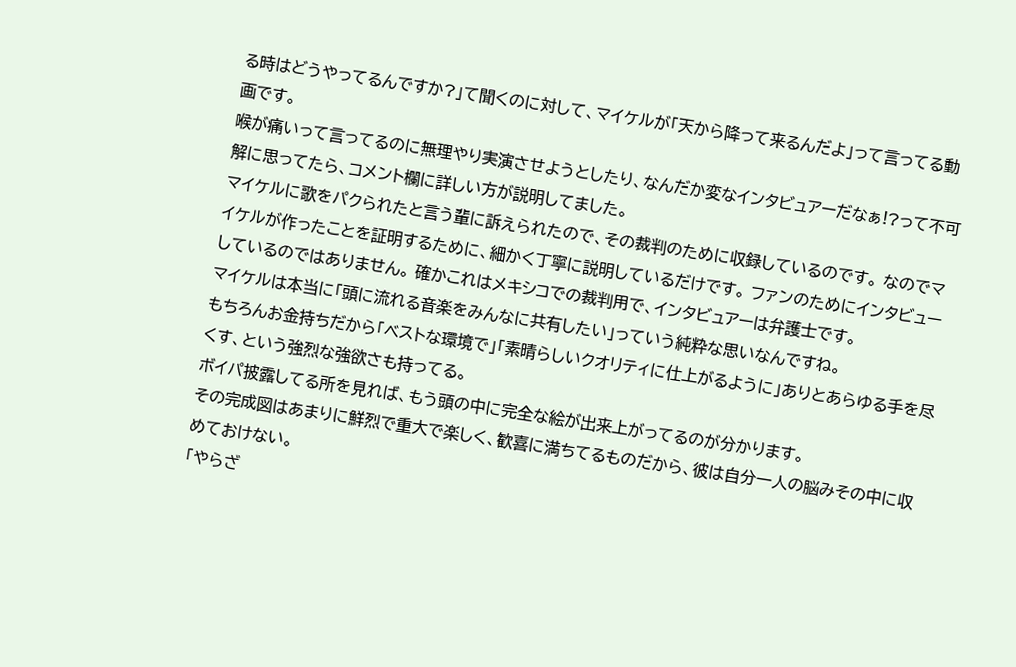る時はどうやってるんですか?」て聞くのに対して、マイケルが「天から降って来るんだよ」って言ってる動画です。
喉が痛いって言ってるのに無理やり実演させようとしたり、なんだか変なインタビュアーだなぁ!?って不可解に思ってたら、コメント欄に詳しい方が説明してました。
マイケルに歌をパクられたと言う輩に訴えられたので、その裁判のために収録しているのです。 なのでマイケルが作ったことを証明するために、細かく丁寧に説明しているだけです。 ファンのためにインタビューしているのではありません。 確かこれはメキシコでの裁判用で、インタビュアーは弁護士です。
マイケルは本当に「頭に流れる音楽をみんなに共有したい」っていう純粋な思いなんですね。
もちろんお金持ちだから「ベストな環境で」「素晴らしいクオリティに仕上がるように」ありとあらゆる手を尽くす、という強烈な強欲さも持ってる。
ボイパ披露してる所を見れば、もう頭の中に完全な絵が出来上がってるのが分かります。
その完成図はあまりに鮮烈で重大で楽しく、歓喜に満ちてるものだから、彼は自分一人の脳みその中に収めておけない。
「やらざ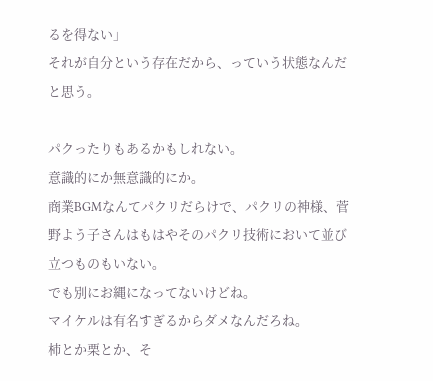るを得ない」
それが自分という存在だから、っていう状態なんだと思う。

パクったりもあるかもしれない。
意識的にか無意識的にか。
商業BGMなんてパクリだらけで、パクリの神様、菅野よう子さんはもはやそのパクリ技術において並び立つものもいない。
でも別にお縄になってないけどね。
マイケルは有名すぎるからダメなんだろね。
柿とか栗とか、そ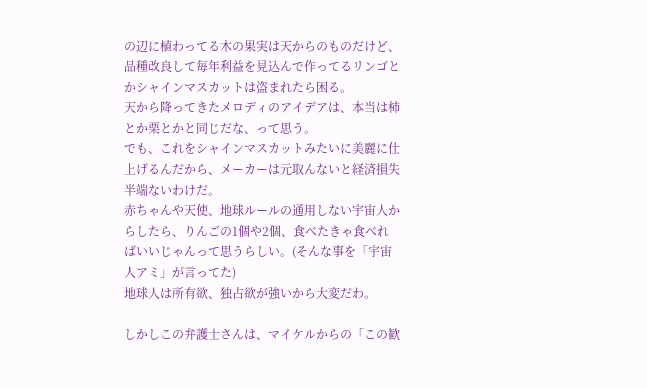の辺に植わってる木の果実は天からのものだけど、品種改良して毎年利益を見込んで作ってるリンゴとかシャインマスカットは盗まれたら困る。
天から降ってきたメロディのアイデアは、本当は柿とか栗とかと同じだな、って思う。
でも、これをシャインマスカットみたいに美麗に仕上げるんだから、メーカーは元取んないと経済損失半端ないわけだ。
赤ちゃんや天使、地球ルールの通用しない宇宙人からしたら、りんごの1個や2個、食べたきゃ食べればいいじゃんって思うらしい。(そんな事を「宇宙人アミ」が言ってた)
地球人は所有欲、独占欲が強いから大変だわ。

しかしこの弁護士さんは、マイケルからの「この歓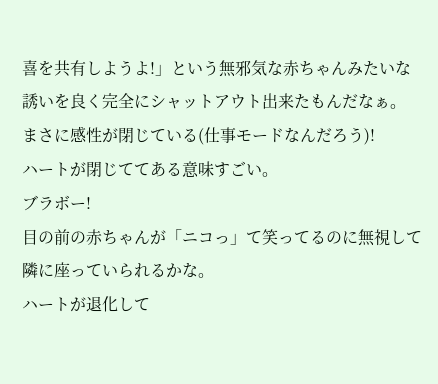喜を共有しようよ!」という無邪気な赤ちゃんみたいな誘いを良く完全にシャットアウト出来たもんだなぁ。
まさに感性が閉じている(仕事モードなんだろう)!
ハートが閉じててある意味すごい。
ブラボー!
目の前の赤ちゃんが「ニコっ」て笑ってるのに無視して隣に座っていられるかな。
ハートが退化して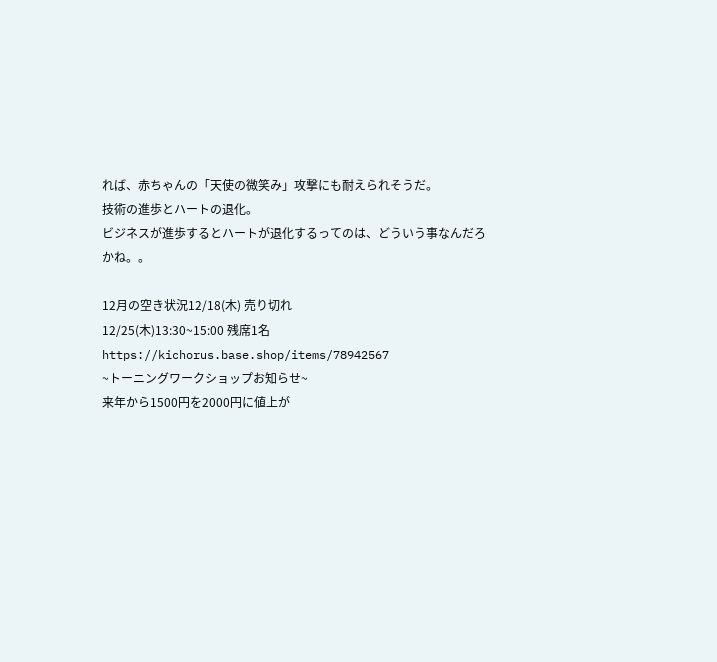れば、赤ちゃんの「天使の微笑み」攻撃にも耐えられそうだ。
技術の進歩とハートの退化。
ビジネスが進歩するとハートが退化するってのは、どういう事なんだろかね。。

12月の空き状況12/18(木) 売り切れ
12/25(木)13:30~15:00 残席1名
https://kichorus.base.shop/items/78942567
~トーニングワークショップお知らせ~
来年から1500円を2000円に値上が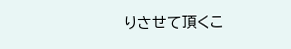りさせて頂くこ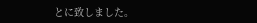とに致しました。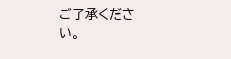ご了承ください。